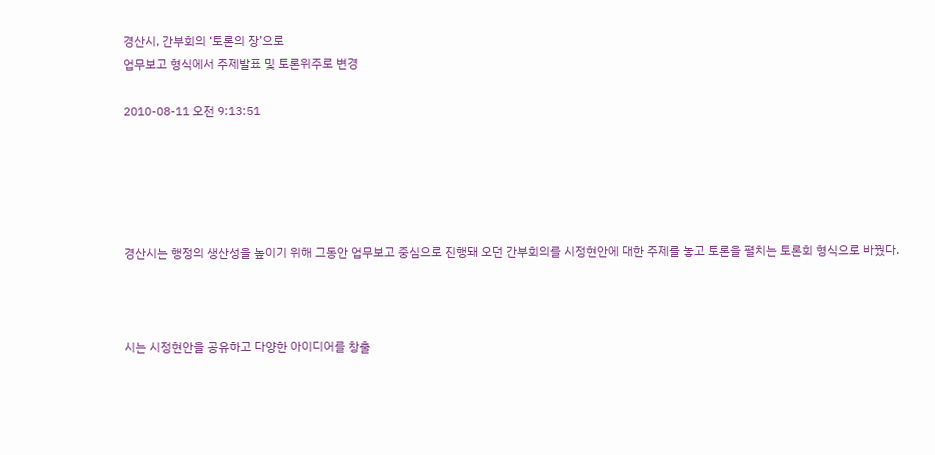경산시, 간부회의 ‘토론의 장’으로
업무보고 형식에서 주제발표 및 토론위주로 변경

2010-08-11 오전 9:13:51





경산시는 행정의 생산성을 높이기 위해 그동안 업무보고 중심으로 진행돼 오던 간부회의를 시정현안에 대한 주제를 놓고 토론을 펼치는 토론회 형식으로 바꿨다.



시는 시정현안을 공유하고 다양한 아이디어를 창출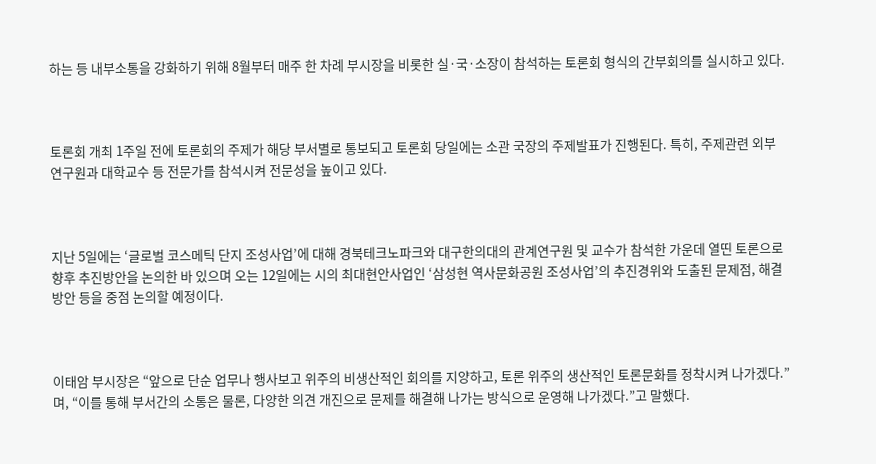하는 등 내부소통을 강화하기 위해 8월부터 매주 한 차례 부시장을 비롯한 실·국·소장이 참석하는 토론회 형식의 간부회의를 실시하고 있다.



토론회 개최 1주일 전에 토론회의 주제가 해당 부서별로 통보되고 토론회 당일에는 소관 국장의 주제발표가 진행된다. 특히, 주제관련 외부 연구원과 대학교수 등 전문가를 참석시켜 전문성을 높이고 있다.



지난 5일에는 ‘글로벌 코스메틱 단지 조성사업’에 대해 경북테크노파크와 대구한의대의 관계연구원 및 교수가 참석한 가운데 열띤 토론으로 향후 추진방안을 논의한 바 있으며 오는 12일에는 시의 최대현안사업인 ‘삼성현 역사문화공원 조성사업’의 추진경위와 도출된 문제점, 해결방안 등을 중점 논의할 예정이다.



이태암 부시장은 “앞으로 단순 업무나 행사보고 위주의 비생산적인 회의를 지양하고, 토론 위주의 생산적인 토론문화를 정착시켜 나가겠다.”며, “이를 통해 부서간의 소통은 물론, 다양한 의견 개진으로 문제를 해결해 나가는 방식으로 운영해 나가겠다.”고 말했다.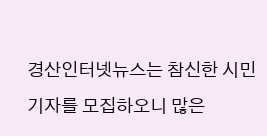경산인터넷뉴스는 참신한 시민기자를 모집하오니 많은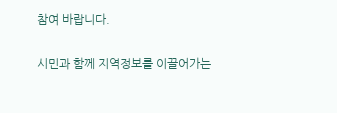참여 바랍니다.

시민과 함께 지역정보를 이끌어가는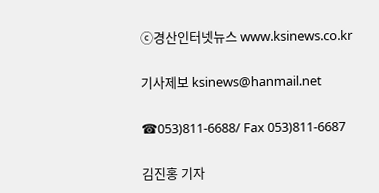ⓒ경산인터넷뉴스 www.ksinews.co.kr

기사제보 ksinews@hanmail.net

☎053)811-6688/ Fax 053)811-6687

김진홍 기자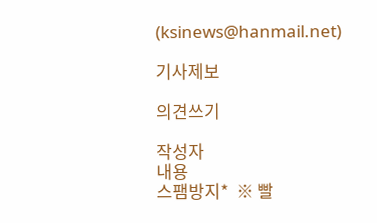(ksinews@hanmail.net)

기사제보

의견쓰기

작성자
내용
스팸방지*  ※ 빨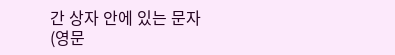간 상자 안에 있는 문자
(영문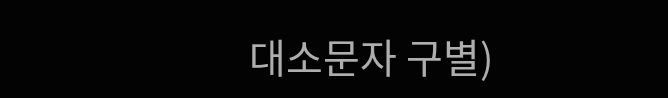대소문자 구별)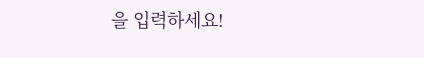을 입력하세요!